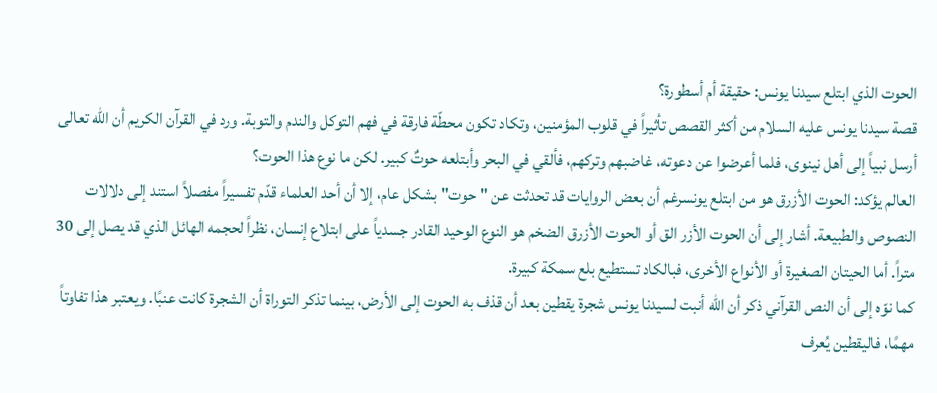الحوت الذي ابتلع سيدنا يونس: حقيقة أم أسطورة؟
قصة سيدنا يونس عليه السلام من أكثر القصص تأثيراً في قلوب المؤمنين، وتكاد تكون محطّة فارقة في فهم التوكل والندم والتوبة. ورد في القرآن الكريم أن الله تعالى أرسل نبياً إلى أهل نينوى، فلما أعرضوا عن دعوته، غاضبهم وتركهم، فألقي في البحر وأبتلعه حوتٌ كبير. لكن ما نوع هذا الحوت؟
العالم يؤكد: الحوت الأزرق هو من ابتلع يونسرغم أن بعض الروايات قد تحدثت عن "حوت" بشكل عام، إلا أن أحد العلماء قدّم تفسيراً مفصلاً استند إلى دلالات النصوص والطبيعة. أشار إلى أن الحوت الأزر الق أو الحوت الأزرق الضخم هو النوع الوحيد القادر جسدياً على ابتلاع إنسان، نظراً لحجمه الهائل الذي قد يصل إلى 30 متراً. أما الحيتان الصغيرة أو الأنواع الأخرى، فبالكاد تستطيع بلع سمكة كبيرة.
كما نوّه إلى أن النص القرآني ذكر أن الله أنبت لسيدنا يونس شجرة يقطين بعد أن قذف به الحوت إلى الأرض، بينما تذكر التوراة أن الشجرة كانت عنبًا. ويعتبر هذا تفاوتاً مهمًا، فاليقطين يُعرف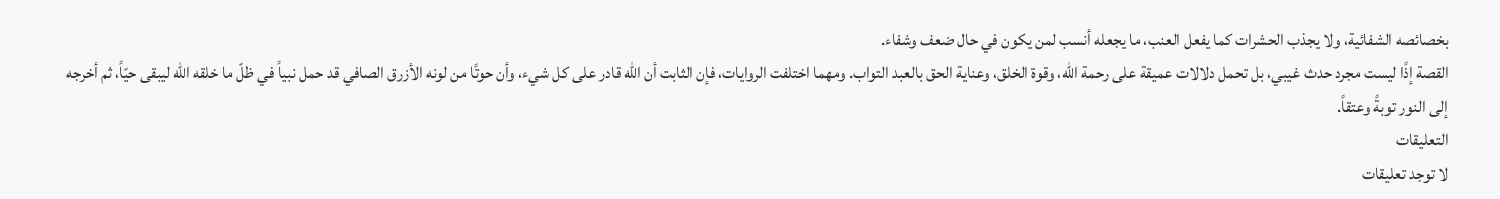بخصائصه الشفائية، ولا يجذب الحشرات كما يفعل العنب، ما يجعله أنسب لمن يكون في حال ضعف وشفاء.
القصة إذًا ليست مجرد حدث غيبي، بل تحمل دلالات عميقة على رحمة الله، وقوة الخلق، وعناية الحق بالعبد التواب. ومهما اختلفت الروايات، فإن الثابت أن الله قادر على كل شيء، وأن حوتًا من لونه الأزرق الصافي قد حمل نبياً في ظلّ ما خلقه الله ليبقى حيّاً، ثم أخرجه إلى النور توبةً وعتقاً.
التعليقات
لا توجد تعليقات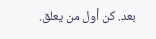بعد. كن أول من يعلق.